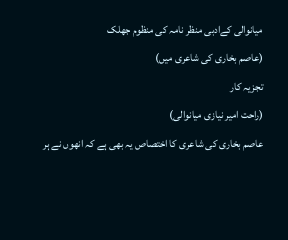میانوالی کےادبی منظر نامہ کی منظوم جھلک
(عاصم بخاری کی شاعری میں)
تجزیہ کار
(راحت امیر نیازی میانوالی)
عاصم بخاری کی شاعری کا اختصاص یہ بھی ہے کہ انھوں نے ہر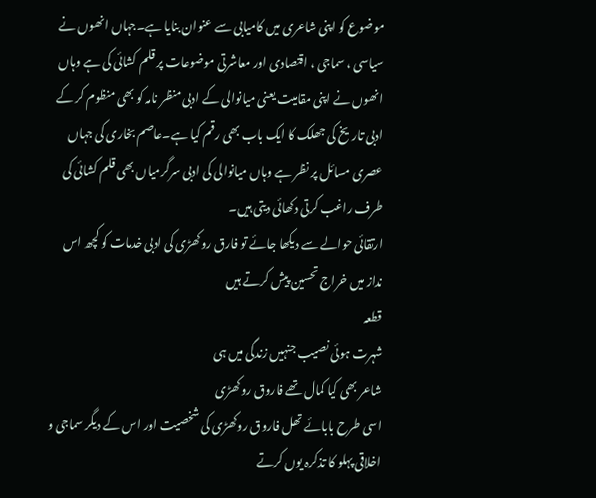موضوع کو اپنی شاعری میں کامیابی سے عنوان بنایا ہے۔جہاں انھوں نے سیاسی ، سماجی ، اقتصادی اور معاشرتی موضوعات پر قلم کشائی کی ہے وہاں انھوں نے اپنی مقامیت یعنی میانوالی کے ادبی منظر نامہ کو بھی منظوم کر کے ادبی تاریخ کی جھلک کا ایک باب بھی رقم کیا ہے۔عاصم بخاری کی جہاں عصری مسائل پر نظر ہے وہاں میانوالی کی ادبی سرگرمیاں بھی قلم کشائی کی طرف راغب کرتی دکھائی دیتی ہیں۔
ارتقائی حوالے سے دیکھا جائے تو فارق روکھڑی کی ادبی خدمات کو کچھ اس نداز میں خراج تحسین پیش کرتے ہیں
قطعہ
شہرت ہوئی نصیب جنہیں زندگی میں ہی
شاعر بھی کیا کمال تھے فاروق روکھڑی
اسی طرح بابائے تھل فاروق روکھڑی کی شخصیت اور اس کے دیگر سماجی و اخلاقی پہلو کا تذکرہ یوں کرتے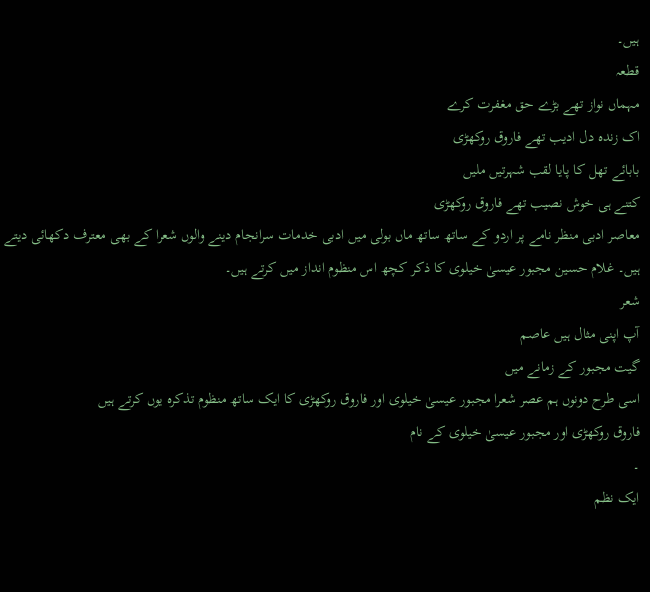ہیں۔
قطعہ
مہماں نواز تھے بڑے حق مغفرت کرے
اک زندہ دل ادیب تھے فاروق روکھڑی
بابائے تھل کا پایا لقب شہرتیں ملیں
کتنے ہی خوش نصیب تھے فاروق روکھڑی
معاصر ادبی منظر نامے پر اردو کے ساتھ ساتھ ماں بولی میں ادبی خدمات سرانجام دینے والوں شعرا کے بھی معترف دکھائی دیتے ہیں۔ غلام حسین مجبور عیسیٰ خیلوی کا ذکر کچھ اس منظوم انداز میں کرتے ہیں۔
شعر
آپ اپنی مثال ہیں عاصم
گیت مجبور کے زمانے میں
اسی طرح دونوں ہم عصر شعرا مجبور عیسیٰ خیلوی اور فاروق روکھڑی کا ایک ساتھ منظوم تذکرہ یوں کرتے ہیں
فاروق روکھڑی اور مجبور عیسیٰ خیلوی کے نام
۔
ایک نظم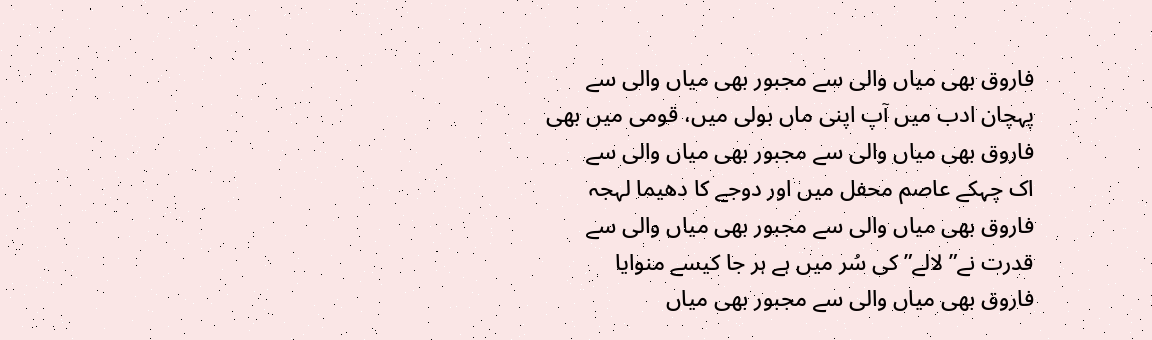فاروق بھی میاں والی سے مجبور بھی میاں والی سے
پہچان ادب میں آپ اپنی ماں بولی میں، قومی میں بھی
فاروق بھی میاں والی سے مجبور بھی میاں والی سے
اک چہکے عاصم محفل میں اور دوجے کا دھیما لہجہ
فاروق بھی میاں والی سے مجبور بھی میاں والی سے
قدرت نے” لالے” کی سُر میں ہے ہر جا کیسے منوایا
فاروق بھی میاں والی سے مجبور بھی میاں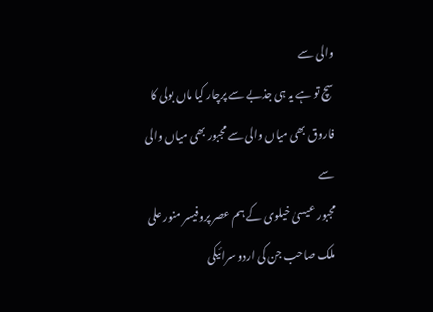والی سے
سچ تو ہے یہ ہی جذبے سے پرچار کیا ماں بولی کا
فاروق بھی میاں والی سے مجبور بھی میاں والی سے
مجبور عیسیٰ خیلوی کے ہم عصر پروفیسر منور علی ملک صاحب جن کی اردو سرائیکی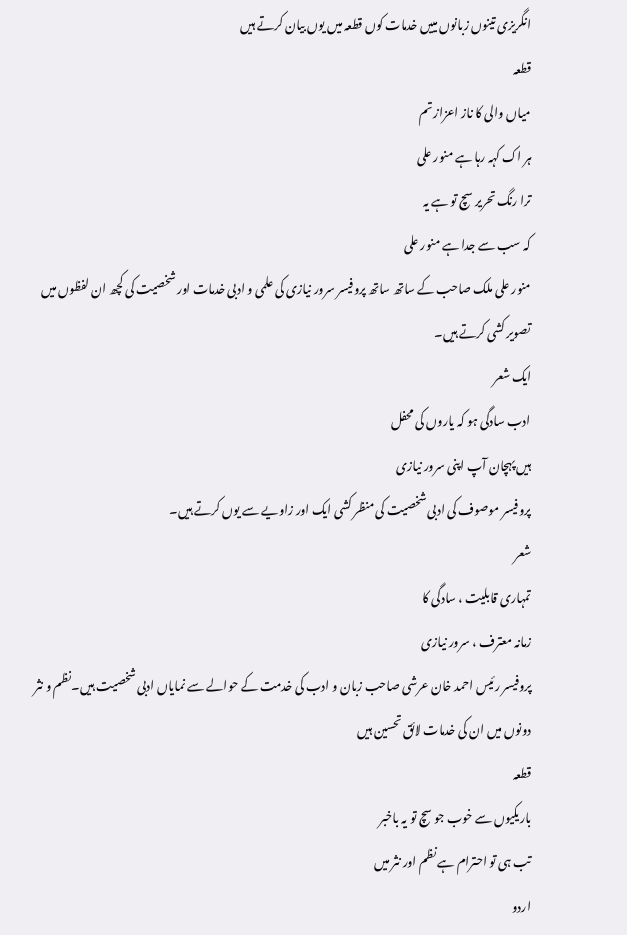انگریزی تینوں زبانوں مییں خدمات کوں قطعہ میں یوں بیان کرتے ہیں
قطعہ
میاں والی کا ناز اعزاز تم
ہر اک کہہ رہا ہے منور علی
ترا رنگ تحریر سچ تو ہے یہ
کہ سب سے جدا ہے منور علی
منور علی ملک صاحب کے ساتھ ساتھ پروفیسر سرور نیازی کی علمی و ادبی خدمات اور شخصیت کی کچھ ان لفظوں میں تصویر کشی کرتے ہیں۔
ایک شعر
ادب سادگی ہو کہ یاروں کی محفل
ہیں پہچان آپ اپنی سرور نیازی
پروفیسر موصوف کی ادبی شخصیت کی منظر کشی ایک اور زاویے سے یوں کرتے ہیں۔
شعر
تمہاری قابلیت ، سادگی کا
زمانہ معترف ، سرور نیازی
پروفیسر رئیس احمد خان عرشی صاحب زبان و ادب کی خدمت کے حوالے سے نمایاں ادبی شخصیت ہیں۔نظم و نثر دونوں میں ان کی خدمات لائق تحسین ہیں
قطعہ
باریکیوں سے خوب جو سچ تو یہ باخبر
تب ہی تو احترام ہے نظم اور نثر میں
اردو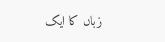زباں کا ایک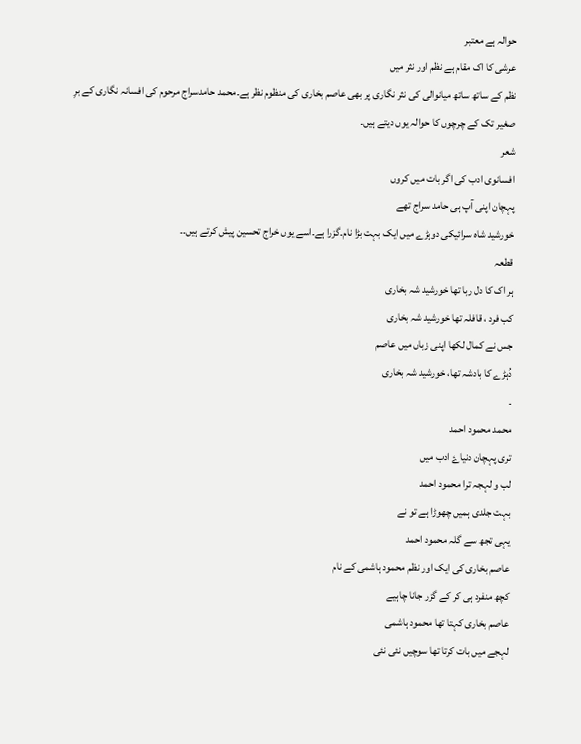حوالہ ہے معتبر
عرشی کا اک مقام ہے نظم اور نثر میں
نظم کے ساتھ ساتھ میانوالی کی نثر نگاری پر بھی عاصم بخاری کی منظوم نظر ہے۔محمد حامدسراج مرحوم کی افسانہ نگاری کے برِ صغیر تک کے چرچوں کا حوالہ یوں دیتے ہیں۔
شعر
افسانوی ادب کی اگر بات میں کروں
پہچان اپنی آپ ہی حامد سراج تھے
خورشید شاہ سرائیکی دوہڑے میں ایک بہت بڑا نام۔گزرا ہے۔اسے یوں خراج تحسین پیش کرتے ہیں۔۔
قطعہ
ہر اک کا دل ربا تھا خورشید شہ بخاری
کب فرد ، قافلہ تھا خورشید شہ بخاری
جس نے کمال لکھا اپنی زباں میں عاصم
دُہڑے کا بادشہ تھا، خورشید شہ بخاری
۔
محمد محمود احمد
تری پہچان دنیاۓ ادب میں
لب و لہجہ ترا محمود احمد
بہت جلدی ہمیں چھوڑا ہے تو نے
یہی تجھ سے گلہ محمود احمد
عاصم بخاری کی ایک اور نظم محمود ہاشمی کے نام
کچھ منفرد ہی کر کے گزر جانا چاہیے
عاصم بخاری کہتا تھا محمود ہاشمی
لہجے میں بات کرتا تھا سوچیں نئی نئی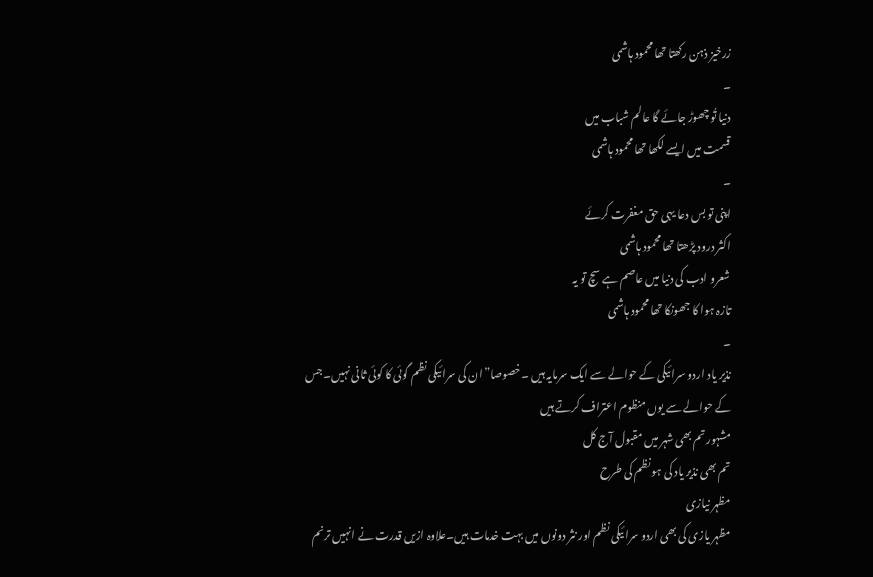زرخیز ذہن رکھتا تھا محمود ہاشمی
۔
دنیا تُو چھوڑ جائے گا عالم شباب میں
قسمت میں ایسے لکھا تھا محمود ہاشمی
۔
اپنی تو بس دعا یہی حق مغفرت کرئے
اکثر درود پڑھتا تھا محمود ہاشمی
شعرو ادب کی دنیا میں عاصم ہے سچ تو یہ
تازہ ہوا کا جھونکا تھا محمود ہاشمی
۔
نذیر یاد اردو سرائیکی کے حوالے سے ایک سرمایہ ہیں ۔خصوصا”ان کی سرائیکی نظم گوئی کا کوئی ثانی نہیں۔جس کے حوالے سے یوں منظوم اعتراف کرتے ہیں
مشہور تم بھی شہر میں مقبول آج کل
تم بھی نذیر یاد کی ہو نظم کی طرح
مظہر نیازی
مظہر یازی کی بھی اردو سرائیکی نظم اور نثر دونوں میں بہت خدمات ہیں۔علاوہ ازیں قدرت نے انہیں ترنم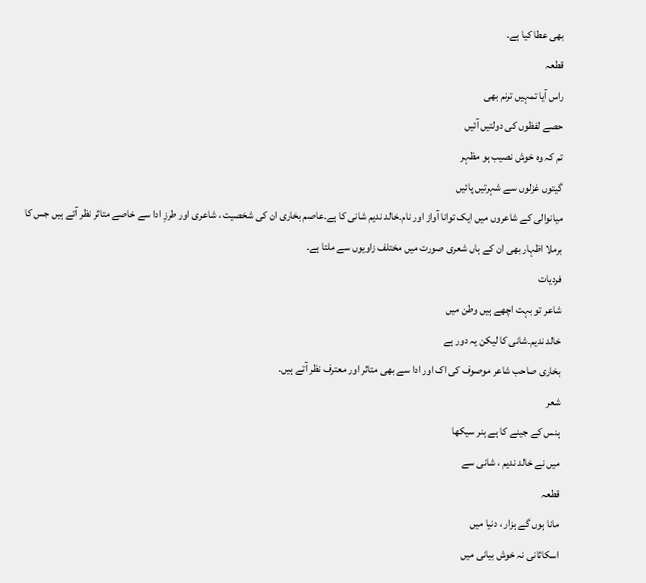بھی عطا کیا ہے۔
قطعہ
راس آیا تمہیں ترنم بھی
حصے لفظوں کی دولتیں آئیں
تم کہ وہ خوش نصیب ہو مظہر
گیتوں غزلوں سے شہرتیں پائیں
میانوالی کے شاعروں میں ایک توانا آواز اور نام۔خالد ندیم شانی کا ہے۔عاصم بخاری ان کی شخصیت ، شاعری اور طرزِ ادا سے خاصے متاثر نظر آتے ہیں جس کا برملا اظہار بھی ان کے ہاں شعری صورت میں مختلف زاویوں سے ملتا ہے۔
فردیات
شاعر تو بہت اچھے ہیں وطن میں
خالد ندیم۔شانی کا لیکن یہ دور ہے
بخاری صاحب شاعر موصوف کی اک اور ادا سے بھی متاثر اور معترف نظر آتے ہیں۔
شعر
ہنس کے جینے کا ہے ہنر سیکھا
میں نے خالد ندیم ، شانی سے
قطعہ
مانا ہوں گے ہزار ، دنیا میں
اسکاثانی نہ خوش بیانی میں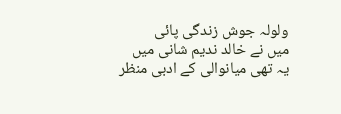ولولہ جوش زندگی پائی
میں نے خالد ندیم شانی میں
یہ تھی میانوالی کے ادبی منظر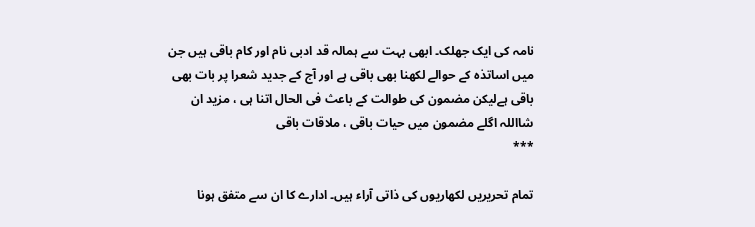نامہ کی ایک جھلک۔ ابھی بہت سے ہمالہ قد ادبی نام اور کام باقی ہیں جن میں اساتذہ کے حوالے لکھنا بھی باقی ہے اور آج کے جدید شعرا پر بات بھی باقی ہےلیکن مضمون کی طوالت کے باعث فی الحال اتنا ہی ، مزید ان شااللہ اگلے مضمون میں حیات باقی ، ملاقات باقی
***

تمام تحریریں لکھاریوں کی ذاتی آراء ہیں۔ ادارے کا ان سے متفق ہونا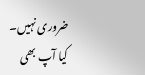ضروری نہیں۔
کیا آپ بھی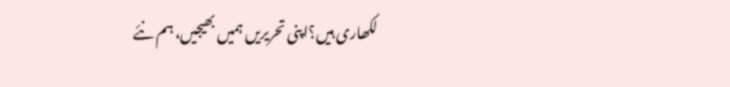لکھاری ہیں؟اپنی تحریریں ہمیں بھیجیں، ہم نئے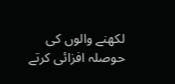لکھنے والوں کی حوصلہ افزائی کرتے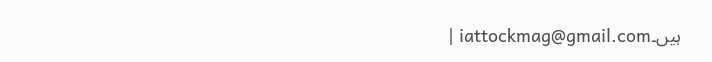ہیں۔iattockmag@gmail.com |